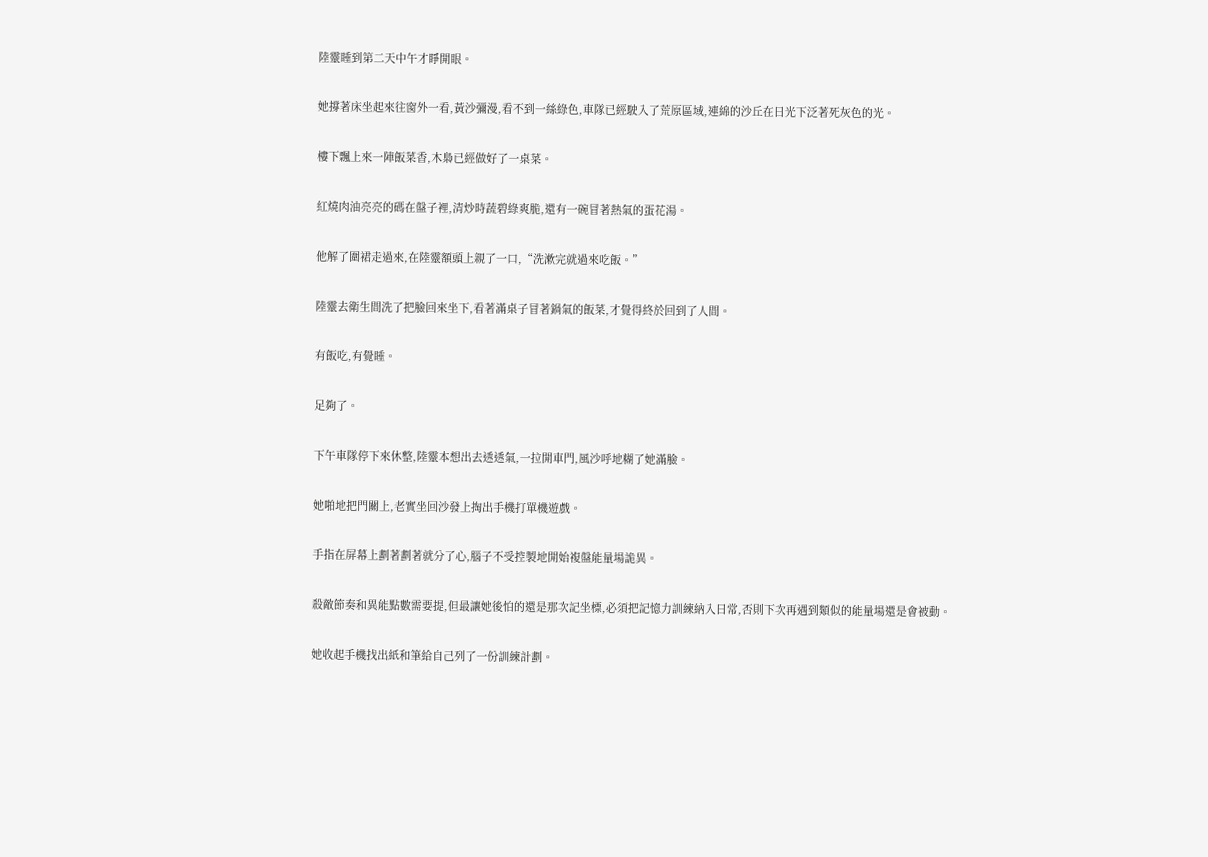陸靈睡到第二天中午才睜開眼。

她撐著床坐起來往窗外一看,黃沙彌漫,看不到一絲綠色,車隊已經駛入了荒原區域,連綿的沙丘在日光下泛著死灰色的光。

樓下飄上來一陣飯菜香,木梟已經做好了一桌菜。

紅燒肉油亮亮的碼在盤子裡,清炒時蔬碧綠爽脆,還有一碗冒著熱氣的蛋花湯。

他解了圍裙走過來,在陸靈額頭上親了一口,“洗漱完就過來吃飯。”

陸靈去衛生間洗了把臉回來坐下,看著滿桌子冒著鍋氣的飯菜,才覺得終於回到了人間。

有飯吃,有覺睡。

足夠了。

下午車隊停下來休整,陸靈本想出去透透氣,一拉開車門,風沙呼地糊了她滿臉。

她啪地把門關上,老實坐回沙發上掏出手機打單機遊戲。

手指在屏幕上劃著劃著就分了心,腦子不受控製地開始複盤能量場詭異。

殺敵節奏和異能點數需要提,但最讓她後怕的還是那次記坐標,必須把記憶力訓練納入日常,否則下次再遇到類似的能量場還是會被動。

她收起手機找出紙和筆給自己列了一份訓練計劃。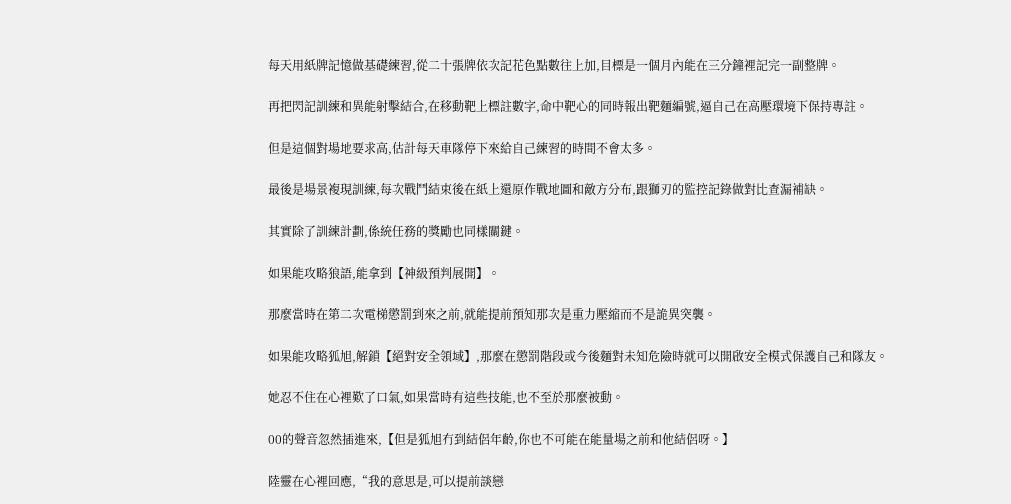每天用紙牌記憶做基礎練習,從二十張牌依次記花色點數往上加,目標是一個月內能在三分鐘裡記完一副整牌。

再把閃記訓練和異能射擊結合,在移動靶上標註數字,命中靶心的同時報出靶麵編號,逼自己在高壓環境下保持專註。

但是這個對場地要求高,估計每天車隊停下來給自己練習的時間不會太多。

最後是場景複現訓練,每次戰鬥結束後在紙上還原作戰地圖和敵方分布,跟獅刃的監控記錄做對比查漏補缺。

其實除了訓練計劃,係統任務的獎勵也同樣關鍵。

如果能攻略狼語,能拿到【神級預判展開】。

那麼當時在第二次電梯懲罰到來之前,就能提前預知那次是重力壓縮而不是詭異突襲。

如果能攻略狐旭,解鎖【絕對安全領域】,那麼在懲罰階段或今後麵對未知危險時就可以開啟安全模式保護自己和隊友。

她忍不住在心裡歎了口氣,如果當時有這些技能,也不至於那麼被動。

00的聲音忽然插進來,【但是狐旭冇到結侶年齡,你也不可能在能量場之前和他結侶呀。】

陸靈在心裡回應,“我的意思是,可以提前談戀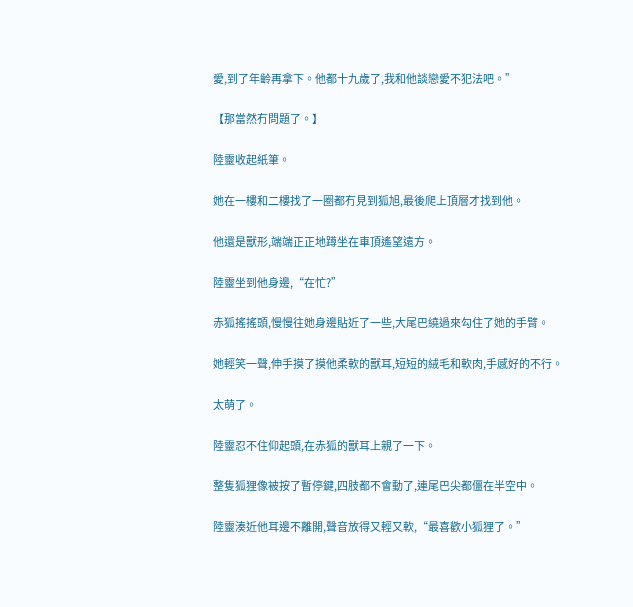愛,到了年齡再拿下。他都十九歲了,我和他談戀愛不犯法吧。”

【那當然冇問題了。】

陸靈收起紙筆。

她在一樓和二樓找了一圈都冇見到狐旭,最後爬上頂層才找到他。

他還是獸形,端端正正地蹲坐在車頂遙望遠方。

陸靈坐到他身邊,“在忙?”

赤狐搖搖頭,慢慢往她身邊貼近了一些,大尾巴繞過來勾住了她的手臂。

她輕笑一聲,伸手摸了摸他柔軟的獸耳,短短的絨毛和軟肉,手感好的不行。

太萌了。

陸靈忍不住仰起頭,在赤狐的獸耳上親了一下。

整隻狐狸像被按了暫停鍵,四肢都不會動了,連尾巴尖都僵在半空中。

陸靈湊近他耳邊不離開,聲音放得又輕又軟,“最喜歡小狐狸了。”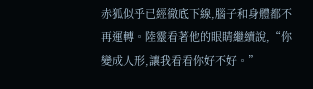赤狐似乎已經徹底下線,腦子和身體都不再運轉。陸靈看著他的眼睛繼續說,“你變成人形,讓我看看你好不好。”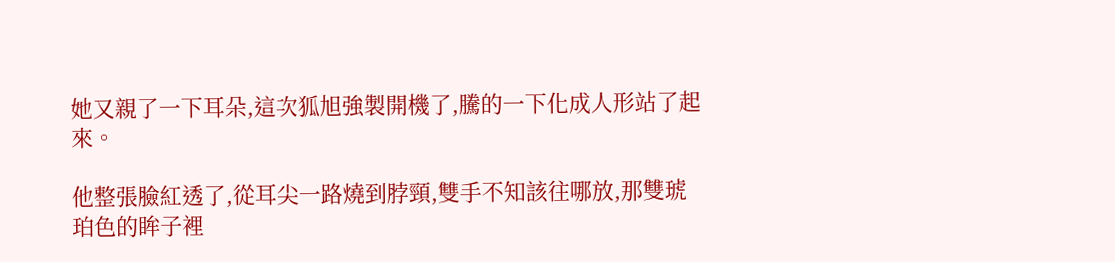她又親了一下耳朵,這次狐旭強製開機了,騰的一下化成人形站了起來。

他整張臉紅透了,從耳尖一路燒到脖頸,雙手不知該往哪放,那雙琥珀色的眸子裡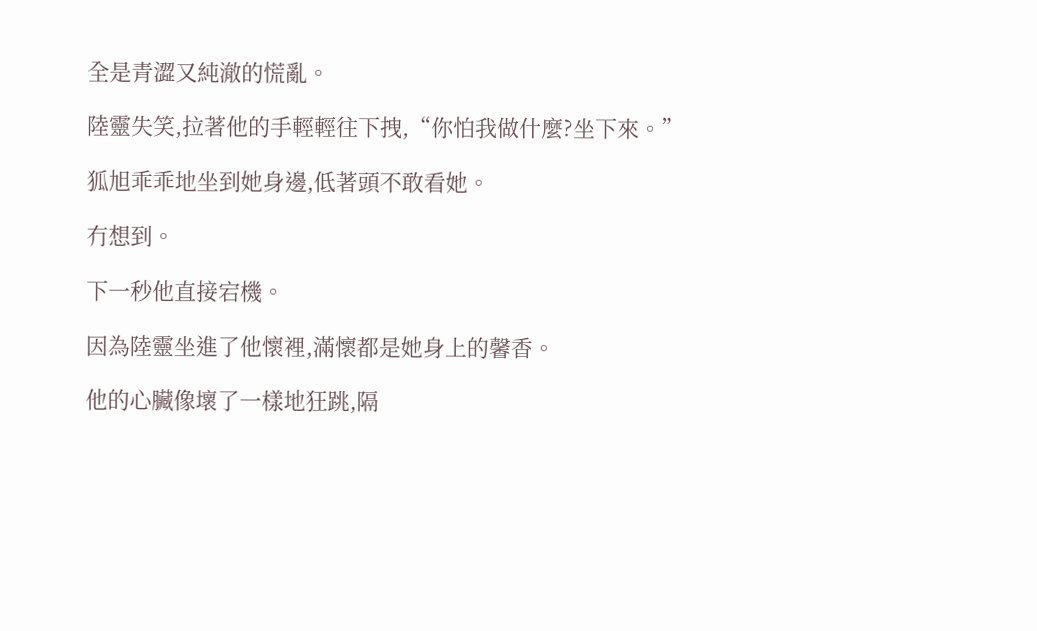全是青澀又純澈的慌亂。

陸靈失笑,拉著他的手輕輕往下拽,“你怕我做什麼?坐下來。”

狐旭乖乖地坐到她身邊,低著頭不敢看她。

冇想到。

下一秒他直接宕機。

因為陸靈坐進了他懷裡,滿懷都是她身上的馨香。

他的心臟像壞了一樣地狂跳,隔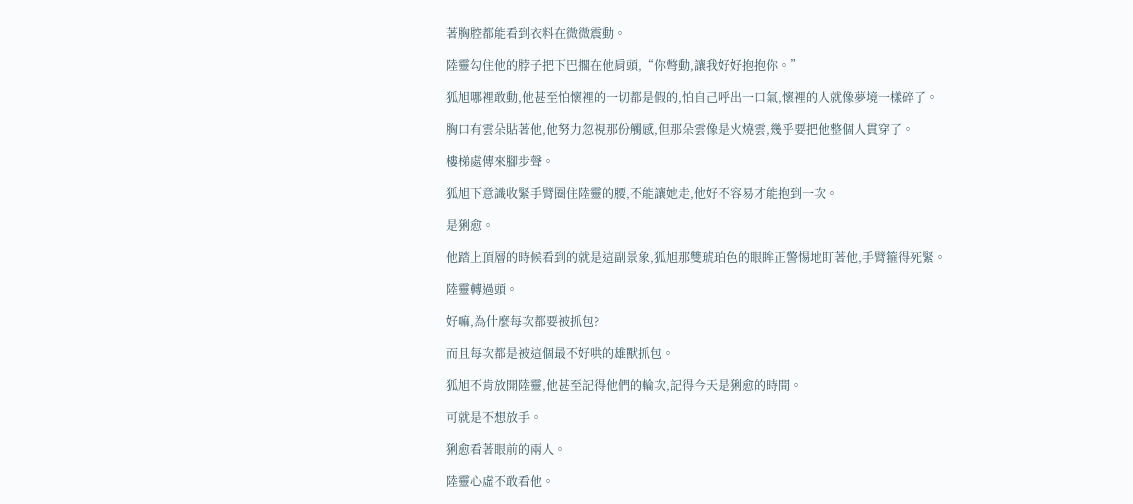著胸腔都能看到衣料在微微震動。

陸靈勾住他的脖子把下巴擱在他肩頭,“你彆動,讓我好好抱抱你。”

狐旭哪裡敢動,他甚至怕懷裡的一切都是假的,怕自己呼出一口氣,懷裡的人就像夢境一樣碎了。

胸口有雲朵貼著他,他努力忽視那份觸感,但那朵雲像是火燒雲,幾乎要把他整個人貫穿了。

樓梯處傳來腳步聲。

狐旭下意識收緊手臂圈住陸靈的腰,不能讓她走,他好不容易才能抱到一次。

是猁愈。

他踏上頂層的時候看到的就是這副景象,狐旭那雙琥珀色的眼眸正警惕地盯著他,手臂箍得死緊。

陸靈轉過頭。

好嘛,為什麼每次都要被抓包?

而且每次都是被這個最不好哄的雄獸抓包。

狐旭不肯放開陸靈,他甚至記得他們的輪次,記得今天是猁愈的時間。

可就是不想放手。

猁愈看著眼前的兩人。

陸靈心虛不敢看他。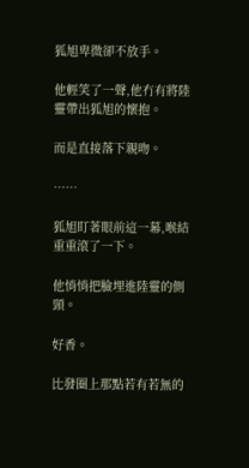狐旭卑微卻不放手。

他輕笑了一聲,他冇有將陸靈帶出狐旭的懷抱。

而是直接落下親吻。

……

狐旭盯著眼前這一幕,喉結重重滾了一下。

他悄悄把臉埋進陸靈的側頸。

好香。

比發圈上那點若有若無的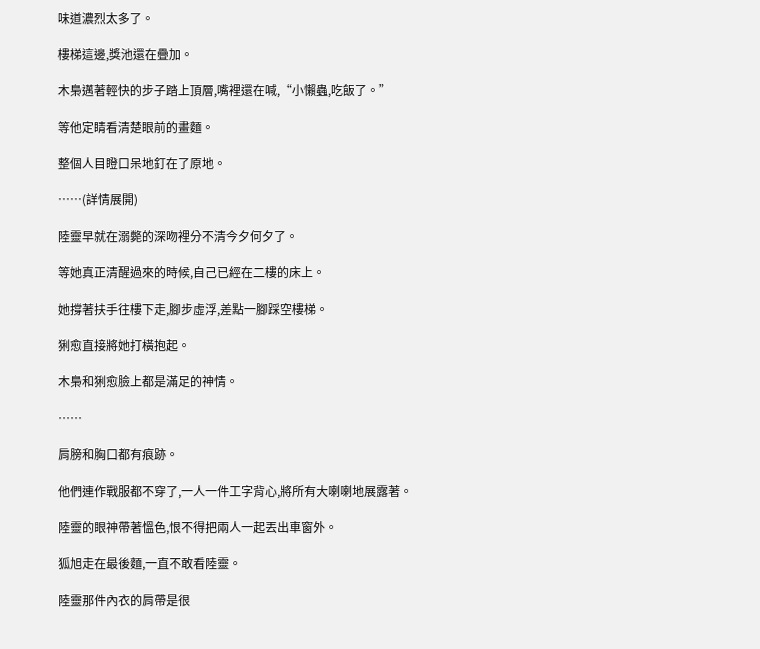味道濃烈太多了。

樓梯這邊,獎池還在疊加。

木梟邁著輕快的步子踏上頂層,嘴裡還在喊,“小懶蟲,吃飯了。”

等他定睛看清楚眼前的畫麵。

整個人目瞪口呆地釘在了原地。

……(詳情展開)

陸靈早就在溺斃的深吻裡分不清今夕何夕了。

等她真正清醒過來的時候,自己已經在二樓的床上。

她撐著扶手往樓下走,腳步虛浮,差點一腳踩空樓梯。

猁愈直接將她打橫抱起。

木梟和猁愈臉上都是滿足的神情。

……

肩膀和胸口都有痕跡。

他們連作戰服都不穿了,一人一件工字背心,將所有大喇喇地展露著。

陸靈的眼神帶著慍色,恨不得把兩人一起丟出車窗外。

狐旭走在最後麵,一直不敢看陸靈。

陸靈那件內衣的肩帶是很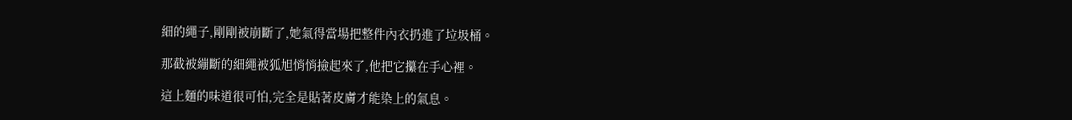細的繩子,剛剛被崩斷了,她氣得當場把整件內衣扔進了垃圾桶。

那截被繃斷的細繩被狐旭悄悄撿起來了,他把它攥在手心裡。

這上麵的味道很可怕,完全是貼著皮膚才能染上的氣息。